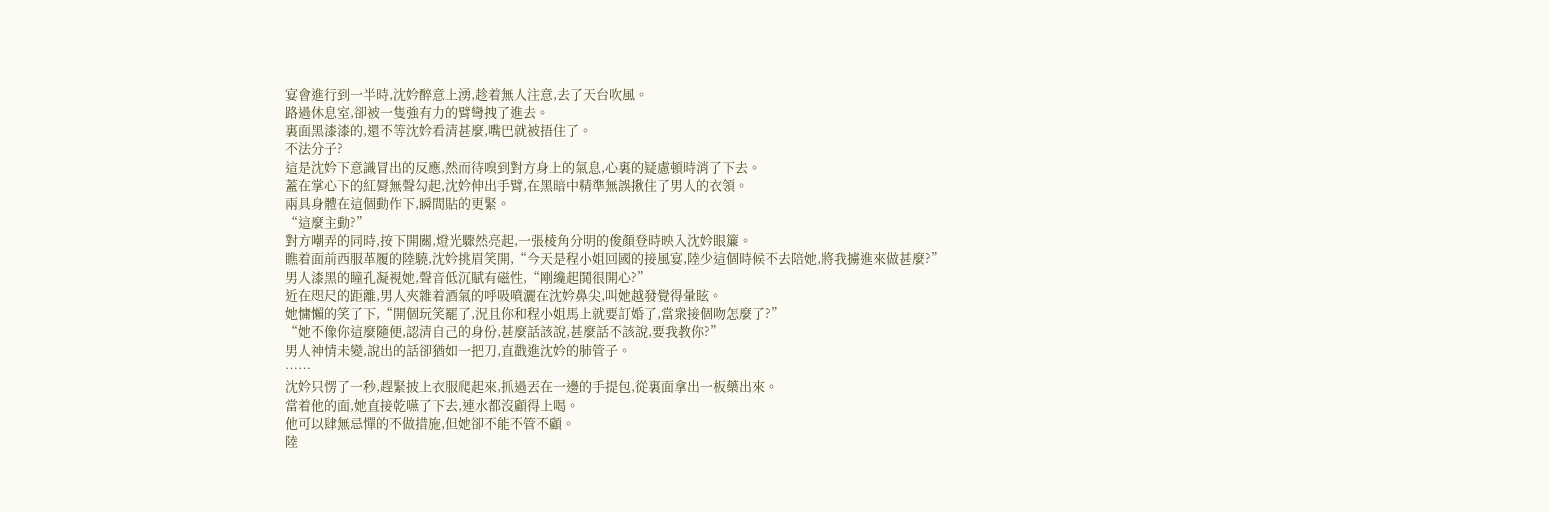宴會進行到一半時,沈妗醉意上湧,趁着無人注意,去了天台吹風。
路過休息室,卻被一隻強有力的臂彎拽了進去。
裏面黑漆漆的,還不等沈妗看清甚麼,嘴巴就被捂住了。
不法分子?
這是沈妗下意識冒出的反應,然而待嗅到對方身上的氣息,心裏的疑慮頓時消了下去。
蓋在掌心下的紅脣無聲勾起,沈妗伸出手臂,在黑暗中精準無誤揪住了男人的衣領。
兩具身體在這個動作下,瞬間貼的更緊。
“這麼主動?”
對方嘲弄的同時,按下開關,燈光驟然亮起,一張棱角分明的俊顏登時映入沈妗眼簾。
瞧着面前西服革履的陸驍,沈妗挑眉笑開,“今天是程小姐回國的接風宴,陸少這個時候不去陪她,將我擄進來做甚麼?”
男人漆黑的瞳孔凝視她,聲音低沉賦有磁性,“剛纔起鬨很開心?”
近在咫尺的距離,男人夾雜着酒氣的呼吸噴灑在沈妗鼻尖,叫她越發覺得暈眩。
她慵懶的笑了下,“開個玩笑罷了,況且你和程小姐馬上就要訂婚了,當衆接個吻怎麼了?”
“她不像你這麼隨便,認清自己的身份,甚麼話該說,甚麼話不該說,要我教你?”
男人神情未變,說出的話卻猶如一把刀,直戳進沈妗的肺管子。
……
沈妗只愣了一秒,趕緊披上衣服爬起來,抓過丟在一邊的手提包,從裏面拿出一板藥出來。
當着他的面,她直接乾嚥了下去,連水都沒顧得上喝。
他可以肆無忌憚的不做措施,但她卻不能不管不顧。
陸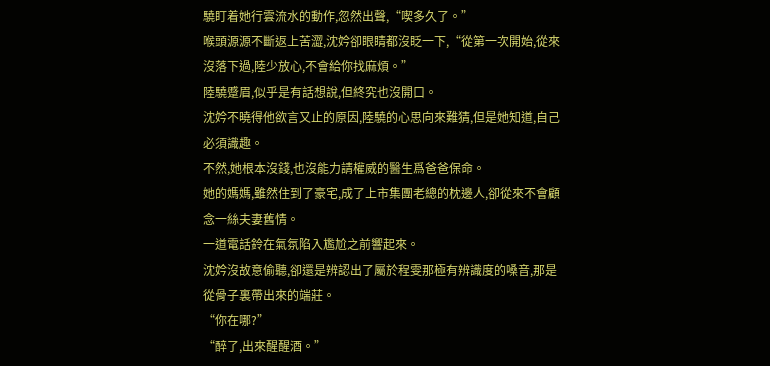驍盯着她行雲流水的動作,忽然出聲,“喫多久了。”
喉頭源源不斷返上苦澀,沈妗卻眼睛都沒眨一下,“從第一次開始,從來沒落下過,陸少放心,不會給你找麻煩。”
陸驍蹙眉,似乎是有話想說,但終究也沒開口。
沈妗不曉得他欲言又止的原因,陸驍的心思向來難猜,但是她知道,自己必須識趣。
不然,她根本沒錢,也沒能力請權威的醫生爲爸爸保命。
她的媽媽,雖然住到了豪宅,成了上市集團老總的枕邊人,卻從來不會顧念一絲夫妻舊情。
一道電話鈴在氣氛陷入尷尬之前響起來。
沈妗沒故意偷聽,卻還是辨認出了屬於程雯那極有辨識度的嗓音,那是從骨子裏帶出來的端莊。
“你在哪?”
“醉了,出來醒醒酒。”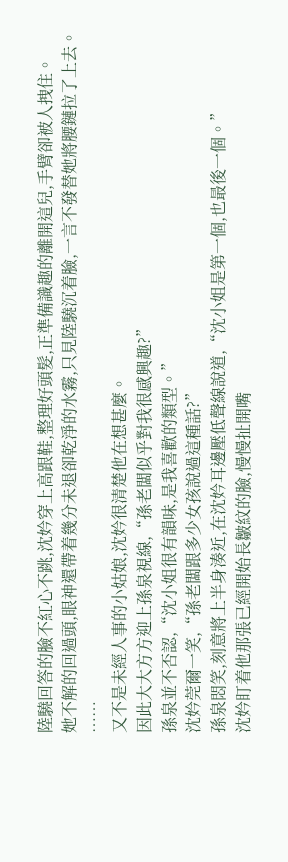陸驍回答的臉不紅心不跳,沈妗穿上高跟鞋,整理好頭髮,正準備識趣的離開這兒,手臂卻被人拽住。
她不解的回過頭,眼神還帶着幾分未退卻乾淨的水霧,只見陸驍沉着臉,一言不發替她將腰鏈拉了上去。
……
又不是未經人事的小姑娘,沈妗很清楚他在想甚麼。
因此大大方方迎上孫泉視線,“孫老闆似乎對我很感興趣?”
孫泉並不否認,“沈小姐很有韻味,是我喜歡的類型。”
沈妗莞爾一笑,“孫老闆跟多少女孩說過這種話?”
孫泉悶笑,刻意將上半身湊近,在沈妗耳邊壓低聲線說道,“沈小姐是第一個,也最後一個。”
沈妗盯着他那張已經開始長皺紋的臉,慢慢扯開嘴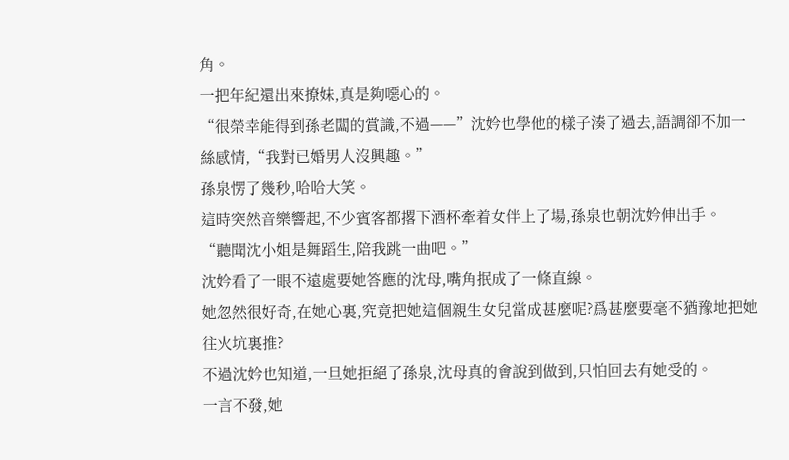角。
一把年紀還出來撩妹,真是夠噁心的。
“很榮幸能得到孫老闆的賞識,不過——”沈妗也學他的樣子湊了過去,語調卻不加一絲感情,“我對已婚男人沒興趣。”
孫泉愣了幾秒,哈哈大笑。
這時突然音樂響起,不少賓客都撂下酒杯牽着女伴上了場,孫泉也朝沈妗伸出手。
“聽聞沈小姐是舞蹈生,陪我跳一曲吧。”
沈妗看了一眼不遠處要她答應的沈母,嘴角抿成了一條直線。
她忽然很好奇,在她心裏,究竟把她這個親生女兒當成甚麼呢?爲甚麼要毫不猶豫地把她往火坑裏推?
不過沈妗也知道,一旦她拒絕了孫泉,沈母真的會說到做到,只怕回去有她受的。
一言不發,她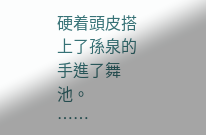硬着頭皮搭上了孫泉的手進了舞池。
……